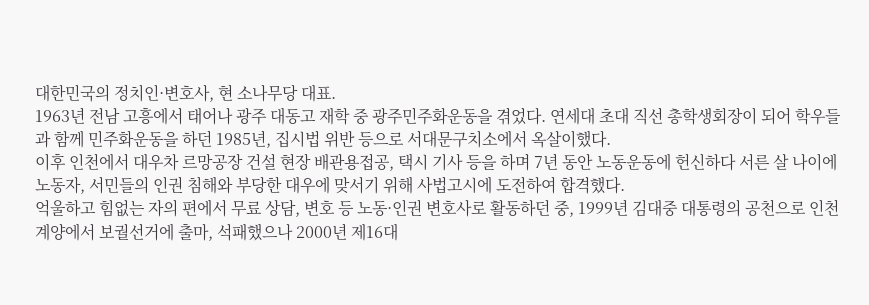대한민국의 정치인·변호사, 현 소나무당 대표.
1963년 전남 고흥에서 태어나 광주 대동고 재학 중 광주민주화운동을 겪었다. 연세대 초대 직선 총학생회장이 되어 학우들과 함께 민주화운동을 하던 1985년, 집시법 위반 등으로 서대문구치소에서 옥살이했다.
이후 인천에서 대우차 르망공장 건설 현장 배관용접공, 택시 기사 등을 하며 7년 동안 노동운동에 헌신하다 서른 살 나이에 노동자, 서민들의 인권 침해와 부당한 대우에 맞서기 위해 사법고시에 도전하여 합격했다.
억울하고 힘없는 자의 편에서 무료 상담, 변호 등 노동·인권 변호사로 활동하던 중, 1999년 김대중 대통령의 공천으로 인천 계양에서 보궐선거에 출마, 석패했으나 2000년 제16대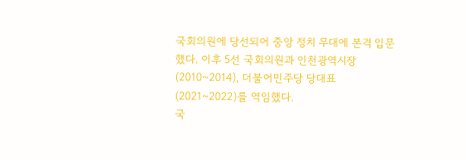국회의원에 당선되어 중앙 정치 무대에 본격 입문했다. 이후 5선 국회의원과 인천광역시장(2010~2014), 더불어민주당 당대표(2021~2022)를 역임했다.
국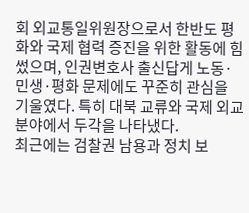회 외교통일위원장으로서 한반도 평화와 국제 협력 증진을 위한 활동에 힘썼으며, 인권변호사 출신답게 노동·민생·평화 문제에도 꾸준히 관심을 기울였다. 특히 대북 교류와 국제 외교 분야에서 두각을 나타냈다.
최근에는 검찰권 남용과 정치 보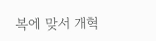복에 맞서 개혁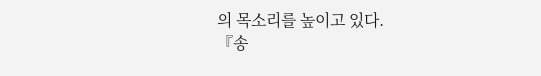의 목소리를 높이고 있다.
『송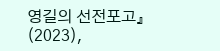영길의 선전포고』(2023),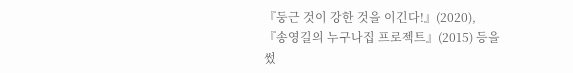『둥근 것이 강한 것을 이긴다!』(2020), 『송영길의 누구나집 프로젝트』(2015) 등을 썼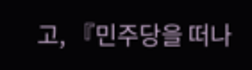고, 『민주당을 떠나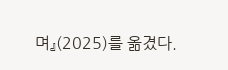며』(2025)를 옮겼다.